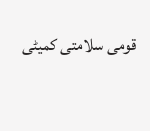قومی سلامتی کمیٹی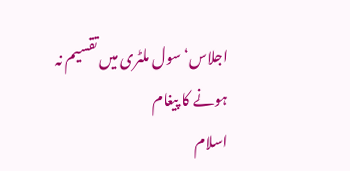اجلاس‘ سول ملٹری میں تقسیم نہ ہونے کا پیغام
اسلام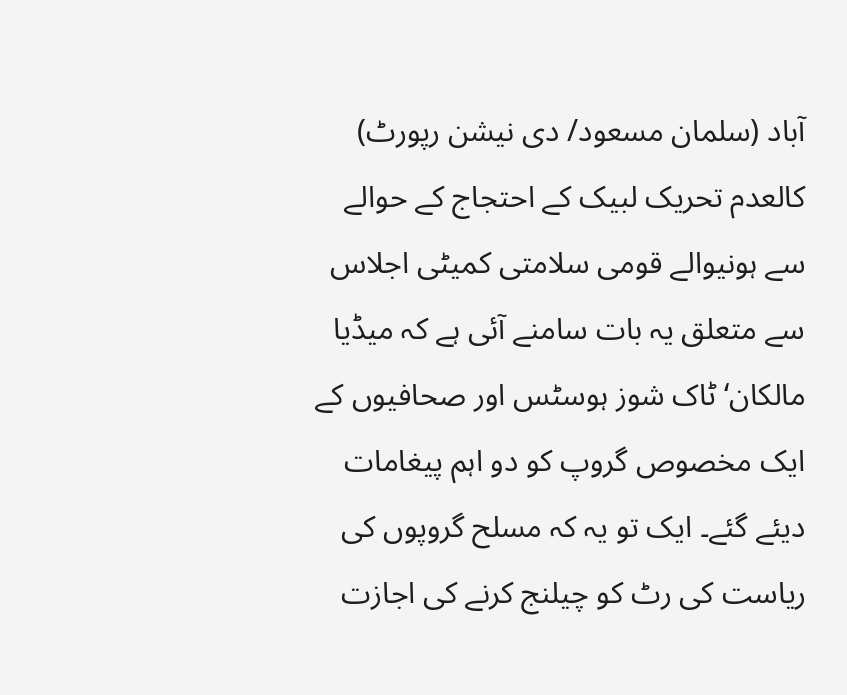آباد (سلمان مسعود/ دی نیشن رپورٹ) کالعدم تحریک لبیک کے احتجاج کے حوالے سے ہونیوالے قومی سلامتی کمیٹی اجلاس سے متعلق یہ بات سامنے آئی ہے کہ میڈیا مالکان‘ ٹاک شوز ہوسٹس اور صحافیوں کے ایک مخصوص گروپ کو دو اہم پیغامات دیئے گئے۔ ایک تو یہ کہ مسلح گروپوں کی ریاست کی رٹ کو چیلنج کرنے کی اجازت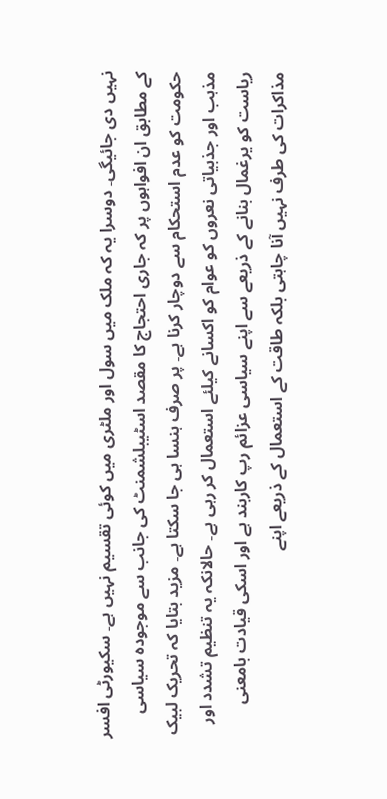نہیں دی جائیگی۔ دوسرا یہ کہ ملک میں سول اور ملٹری میں کوئی تقسیم نہیں ہے۔ سکیورٹی افسر کے مطابق ان افواہوں پر کہ جاری احتجاج کا مقصد اسٹیبلشمنٹ کی جانب سے موجودہ سیاسی حکومت کو عدم استحکام سے دوچار کرنا ہے۔ پر صرف ہنسا ہی جا سکتا ہے۔ مزید بتایا کہ تحریک لبیک مذہب اور جذبیاتی نعروں کو عوام کو اکسانے کیلئے استعمال کر رہی ہے۔ حالانکہ یہ تنظیم تشدد اور ریاست کو یرغمال بنانے کے ذریعے سے اپنے سیاسی عزائم رپ کاربند ہے اور اسکی قیادت بامعنی مذاکرات کی طرف نہیں آنا چاہتی بلکہ طاقت کے استعمال کے ذریعے اپنے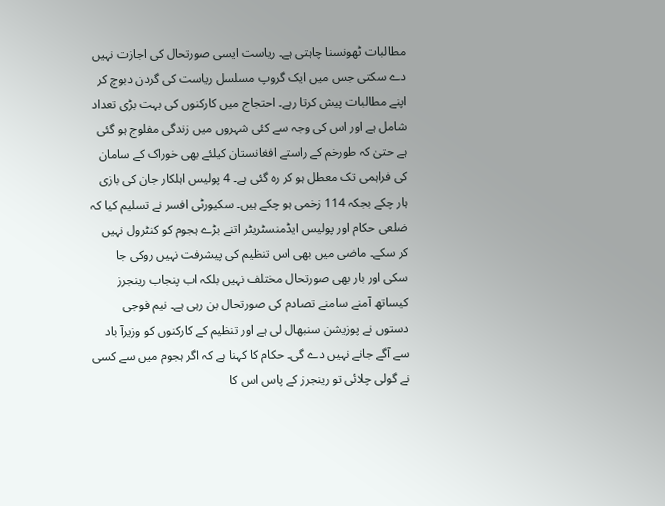مطالبات ٹھونسنا چاہتی ہے۔ ریاست ایسی صورتحال کی اجازت نہیں دے سکتی جس میں ایک گروپ مسلسل ریاست کی گردن دبوچ کر اپنے مطالبات پیش کرتا رہے۔ احتجاج میں کارکنوں کی بہت بڑی تعداد شامل ہے اور اس کی وجہ سے کئی شہروں میں زندگی مفلوج ہو گئی ہے حتیٰ کہ طورخم کے راستے افغانستان کیلئے بھی خوراک کے سامان کی فراہمی تک معطل ہو کر رہ گئی ہے۔ 4 پولیس اہلکار جان کی بازی ہار چکے بجکہ 114 زخمی ہو چکے ہیں۔ سکیورٹی افسر نے تسلیم کیا کہ ضلعی حکام اور پولیس ایڈمنسٹریٹر اتنے بڑے ہجوم کو کنٹرول نہیں کر سکے۔ ماضی میں بھی اس تنظیم کی پیشرفت نہیں روکی جا سکی اور بار بھی صورتحال مختلف نہیں بلکہ اب پنجاب رینجرز کیساتھ آمنے سامنے تصادم کی صورتحال بن رہی ہے۔ نیم فوجی دستوں نے پوزیشن سنبھال لی ہے اور تنظیم کے کارکنوں کو وزیرآ باد سے آگے جانے نہیں دے گی۔ حکام کا کہنا ہے کہ اگر ہجوم میں سے کسی نے گولی چلائی تو رینجرز کے پاس اس کا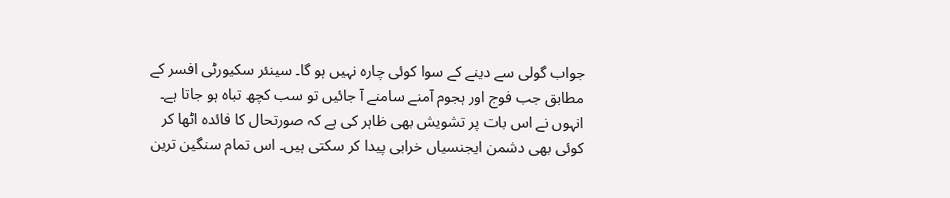جواب گولی سے دینے کے سوا کوئی چارہ نہیں ہو گا۔ سینئر سکیورٹی افسر کے مطابق جب فوج اور ہجوم آمنے سامنے آ جائیں تو سب کچھ تباہ ہو جاتا ہے۔ انہوں نے اس بات پر تشویش بھی ظاہر کی ہے کہ صورتحال کا فائدہ اٹھا کر کوئی بھی دشمن ایجنسیاں خرابی پیدا کر سکتی ہیں۔ اس تمام سنگین ترین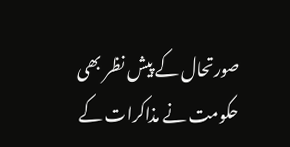صورتحال کے پیش نظر بھی حکومت نے مذاکرات کے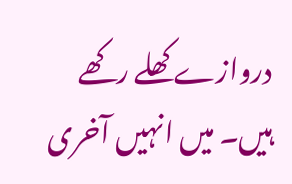دروازے کھلے رکھے ہیں۔ میں انہیں آخری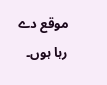موقع دے رہا ہوں۔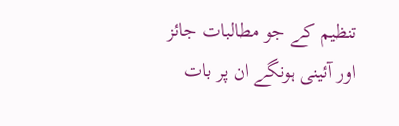تنظیم کے جو مطالبات جائز اور آئینی ہونگے ان پر بات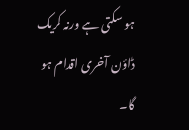ہو سکتی ہے ورنہ کریک ڈاؤن آخری اقدام ہو گا۔